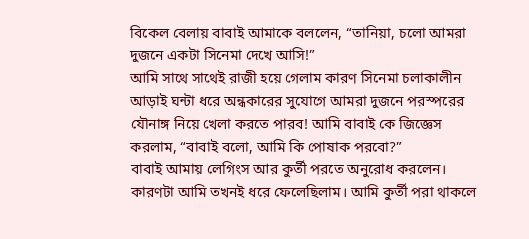বিকেল বেলায় বাবাই আমাকে বললেন, “তানিয়া, চলো আমরা দুজনে একটা সিনেমা দেখে আসি!”
আমি সাথে সাথেই রাজী হয়ে গেলাম কারণ সিনেমা চলাকালীন আড়াই ঘন্টা ধরে অন্ধকারের সুযোগে আমরা দুজনে পরস্পরের যৌনাঙ্গ নিয়ে খেলা করতে পারব! আমি বাবাই কে জিজ্ঞেস করলাম, “বাবাই বলো, আমি কি পোষাক পরবো?”
বাবাই আমায় লেগিংস আর কুর্তী পরতে অনুরোধ করলেন। কারণটা আমি তখনই ধরে ফেলেছিলাম। আমি কুর্তী পরা থাকলে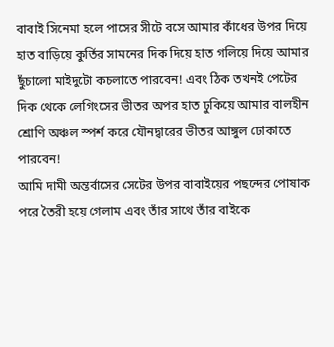বাবাই সিনেমা হলে পাসের সীটে বসে আমার কাঁধের উপর দিয়ে হাত বাড়িয়ে কুর্তির সামনের দিক দিয়ে হাত গলিয়ে দিয়ে আমার ছুঁচালো মাইদুটো কচলাতে পারবেন! এবং ঠিক তখনই পেটের দিক থেকে লেগিংসের ভীতর অপর হাত ঢুকিয়ে আমার বালহীন শ্রোণি অঞ্চল স্পর্শ করে যৌনদ্বারের ভীতর আঙ্গুল ঢোকাতে পারবেন!
আমি দামী অন্তর্বাসের সেটের উপর বাবাইয়ের পছন্দের পোষাক পরে তৈরী হয়ে গেলাম এবং তাঁর সাথে তাঁর বাইকে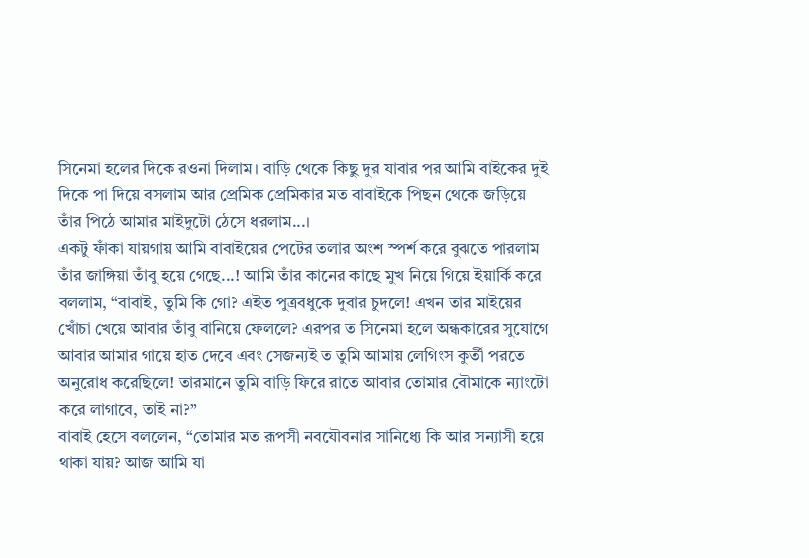সিনেমা হলের দিকে রওনা দিলাম। বাড়ি থেকে কিছু দুর যাবার পর আমি বাইকের দুই দিকে পা দিয়ে বসলাম আর প্রেমিক প্রেমিকার মত বাবাইকে পিছন থেকে জড়িয়ে তাঁর পিঠে আমার মাইদুটো ঠেসে ধরলাম...।
একটু ফাঁকা যায়গায় আমি বাবাইয়ের পেটের তলার অংশ স্পর্শ করে বুঝতে পারলাম তাঁর জাঙ্গিয়া তাঁবু হয়ে গেছে...! আমি তাঁর কানের কাছে মুখ নিয়ে গিয়ে ইয়ার্কি করে বললাম, “বাবাই, তুমি কি গো? এইত পুত্রবধুকে দুবার চুদলে! এখন তার মাইয়ের খোঁচা খেয়ে আবার তাঁবু বানিয়ে ফেললে? এরপর ত সিনেমা হলে অন্ধকারের সুযোগে আবার আমার গায়ে হাত দেবে এবং সেজন্যই ত তুমি আমায় লেগিংস কুর্তী পরতে অনুরোধ করেছিলে! তারমানে তুমি বাড়ি ফিরে রাতে আবার তোমার বৌমাকে ন্যাংটো করে লাগাবে, তাই না?”
বাবাই হেসে বললেন, “তোমার মত রূপসী নবযৌবনার সানিধ্যে কি আর সন্যাসী হয়ে থাকা যায়? আজ আমি যা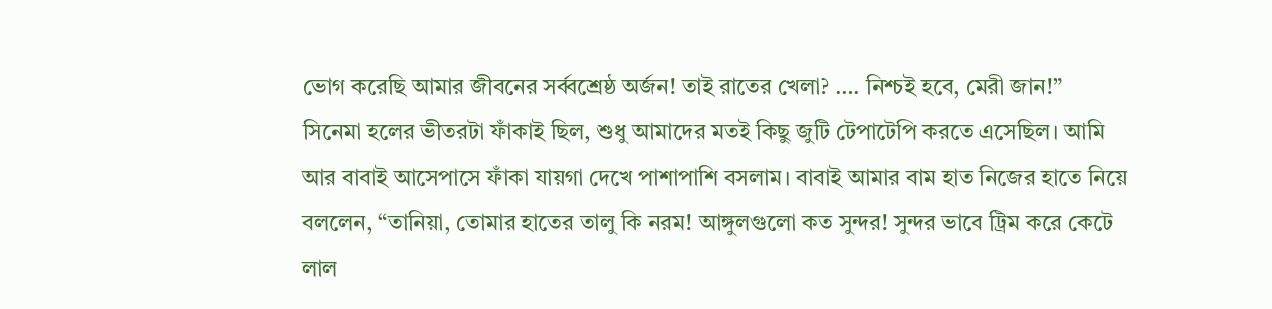ভোগ করেছি আমার জীবনের সর্ব্বশ্রেষ্ঠ অর্জন! তাই রাতের খেলা? …. নিশ্চই হবে, মেরী জান!”
সিনেমা হলের ভীতরটা ফাঁকাই ছিল, শুধু আমাদের মতই কিছু জুটি টেপাটেপি করতে এসেছিল। আমি আর বাবাই আসেপাসে ফাঁকা যায়গা দেখে পাশাপাশি বসলাম। বাবাই আমার বাম হাত নিজের হাতে নিয়ে বললেন, “তানিয়া, তোমার হাতের তালু কি নরম! আঙ্গুলগুলো কত সুন্দর! সুন্দর ভাবে ট্রিম করে কেটে লাল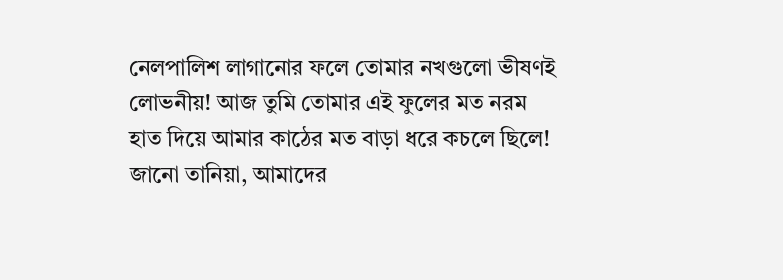নেলপালিশ লাগানোর ফলে তোমার নখগুলো ভীষণই লোভনীয়! আজ তুমি তোমার এই ফুলের মত নরম হাত দিয়ে আমার কাঠের মত বাড়া ধরে কচলে ছিলে!
জানো তানিয়া, আমাদের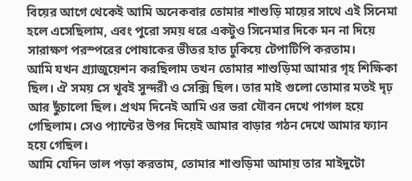বিয়ের আগে থেকেই আমি অনেকবার তোমার শাশুড়ি মায়ের সাথে এই সিনেমা হলে এসেছিলাম, এবং পুরো সময় ধরে একটুও সিনেমার দিকে মন না দিয়ে সারাক্ষণ পরস্পরের পোষাকের ভীতর হাত ঢুকিয়ে টেপাটিপি করতাম।
আমি যখন গ্র্যাজুয়েশন করছিলাম তখন তোমার শাশুড়িমা আমার গৃহ শিক্ষিকা ছিল। ঐ সময় সে খূবই সুন্দরী ও সেক্সি ছিল। তার মাই গুলো তোমার মতই দৃঢ় আর ছুঁচালো ছিল। প্রথম দিনেই আমি ওর ভরা যৌবন দেখে পাগল হয়ে গেছিলাম। সেও প্যান্টের উপর দিয়েই আমার বাড়ার গঠন দেখে আমার ফ্যান হয়ে গেছিল।
আমি যেদিন ভাল পড়া করতাম, তোমার শাশুড়িমা আমায় তার মাইদুটো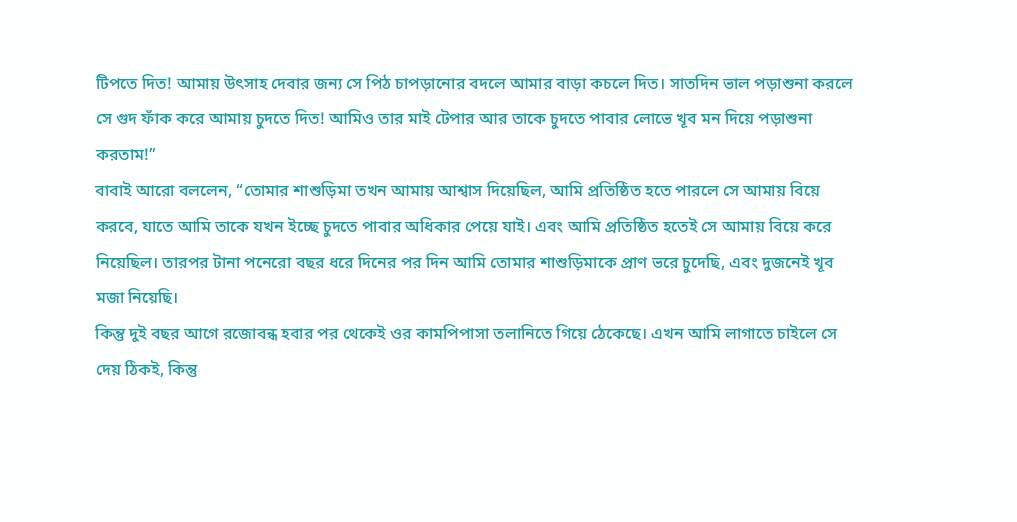টিপতে দিত! আমায় উৎসাহ দেবার জন্য সে পিঠ চাপড়ানোর বদলে আমার বাড়া কচলে দিত। সাতদিন ভাল পড়াশুনা করলে সে গুদ ফাঁক করে আমায় চুদতে দিত! আমিও তার মাই টেপার আর তাকে চুদতে পাবার লোভে খূব মন দিয়ে পড়াশুনা করতাম!”
বাবাই আরো বললেন, “তোমার শাশুড়িমা তখন আমায় আশ্বাস দিয়েছিল, আমি প্রতিষ্ঠিত হতে পারলে সে আমায় বিয়ে করবে, যাতে আমি তাকে যখন ইচ্ছে চুদতে পাবার অধিকার পেয়ে যাই। এবং আমি প্রতিষ্ঠিত হতেই সে আমায় বিয়ে করে নিয়েছিল। তারপর টানা পনেরো বছর ধরে দিনের পর দিন আমি তোমার শাশুড়িমাকে প্রাণ ভরে চুদেছি, এবং দুজনেই খূব মজা নিয়েছি।
কিন্তু দুই বছর আগে রজোবন্ধ হবার পর থেকেই ওর কামপিপাসা তলানিতে গিয়ে ঠেকেছে। এখন আমি লাগাতে চাইলে সে দেয় ঠিকই, কিন্তু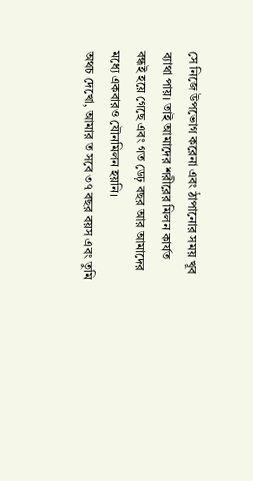সে নিজে উপভোগ করেনা এবং ঠাপানোর সময় খূব ব্যাথা পায়। তাই আমাদের শরীরের মিলন কার্যত বন্ধই হয়ে গেছে এবং গত ডেঢ় বছর আর আমাদের মধ্যে একবারও যৌনমিলন হয়নি।
অথচ দেখো, আমার ত সবে ৩৭ বছর বয়স এবং তুমি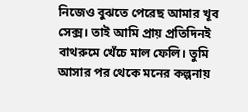নিজেও বুঝতে পেরেছ আমার খূব সেক্স। তাই আমি প্রায় প্রতিদিনই বাথরুমে খেঁচে মাল ফেলি। তুমি আসার পর থেকে মনের কল্পনায়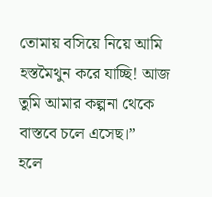তোমায় বসিয়ে নিয়ে আমি হস্তমৈথুন করে যাচ্ছি! আজ তুমি আমার কল্পনা থেকে বাস্তবে চলে এসেছ।”
হলে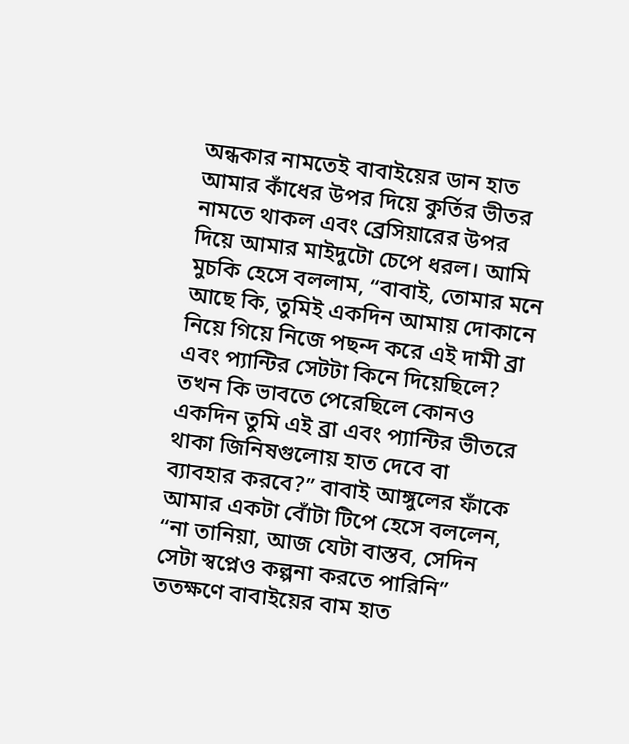অন্ধকার নামতেই বাবাইয়ের ডান হাত আমার কাঁধের উপর দিয়ে কুর্তির ভীতর নামতে থাকল এবং ব্রেসিয়ারের উপর দিয়ে আমার মাইদুটো চেপে ধরল। আমি মুচকি হেসে বললাম, “বাবাই, তোমার মনে আছে কি, তুমিই একদিন আমায় দোকানে নিয়ে গিয়ে নিজে পছন্দ করে এই দামী ব্রা এবং প্যান্টির সেটটা কিনে দিয়েছিলে? তখন কি ভাবতে পেরেছিলে কোনও একদিন তুমি এই ব্রা এবং প্যান্টির ভীতরে থাকা জিনিষগুলোয় হাত দেবে বা ব্যাবহার করবে?” বাবাই আঙ্গুলের ফাঁকে আমার একটা বোঁটা টিপে হেসে বললেন, “না তানিয়া, আজ যেটা বাস্তব, সেদিন সেটা স্বপ্নেও কল্পনা করতে পারিনি”
ততক্ষণে বাবাইয়ের বাম হাত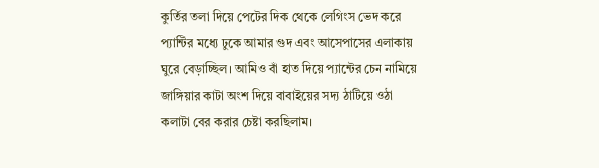কুর্তির তলা দিয়ে পেটের দিক থেকে লেগিংস ভেদ করে প্যান্টির মধ্যে ঢুকে আমার গুদ এবং আসেপাসের এলাকায় ঘুরে বেড়াচ্ছিল। আমিও বাঁ হাত দিয়ে প্যান্টের চেন নামিয়ে জাঙ্গিয়ার কাটা অংশ দিয়ে বাবাইয়ের সদ্য ঠাটিয়ে ওঠা কলাটা বের করার চেষ্টা করছিলাম।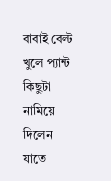বাবাই বেল্ট খুলে প্যান্ট কিছুটা নামিয়ে দিলেন যাতে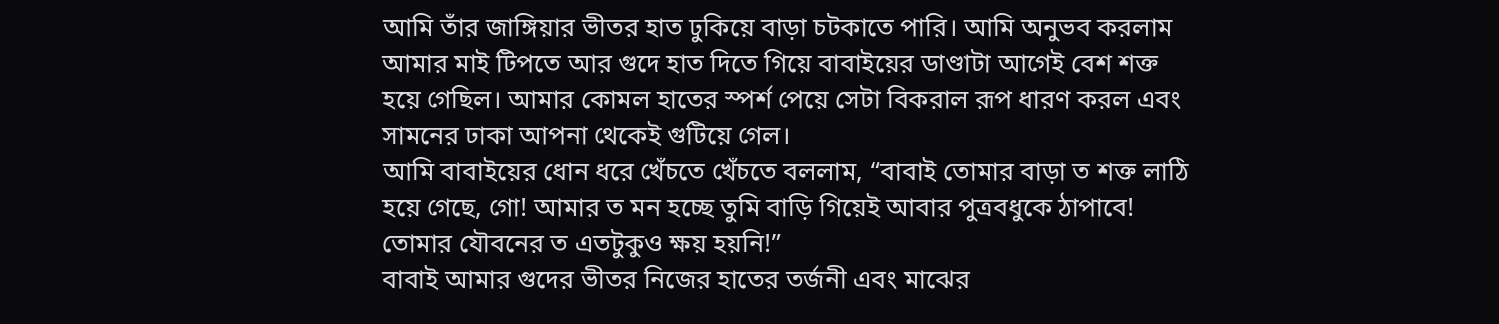আমি তাঁর জাঙ্গিয়ার ভীতর হাত ঢুকিয়ে বাড়া চটকাতে পারি। আমি অনুভব করলাম আমার মাই টিপতে আর গুদে হাত দিতে গিয়ে বাবাইয়ের ডাণ্ডাটা আগেই বেশ শক্ত হয়ে গেছিল। আমার কোমল হাতের স্পর্শ পেয়ে সেটা বিকরাল রূপ ধারণ করল এবং সামনের ঢাকা আপনা থেকেই গুটিয়ে গেল।
আমি বাবাইয়ের ধোন ধরে খেঁচতে খেঁচতে বললাম, “বাবাই তোমার বাড়া ত শক্ত লাঠি হয়ে গেছে, গো! আমার ত মন হচ্ছে তুমি বাড়ি গিয়েই আবার পুত্রবধুকে ঠাপাবে! তোমার যৌবনের ত এতটুকুও ক্ষয় হয়নি!”
বাবাই আমার গুদের ভীতর নিজের হাতের তর্জনী এবং মাঝের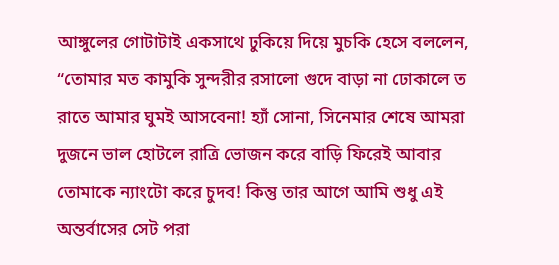আঙ্গুলের গোটাটাই একসাথে ঢুকিয়ে দিয়ে মুচকি হেসে বললেন, “তোমার মত কামুকি সুন্দরীর রসালো গুদে বাড়া না ঢোকালে ত রাতে আমার ঘুমই আসবেনা! হ্যাঁ সোনা, সিনেমার শেষে আমরা দুজনে ভাল হোটলে রাত্রি ভোজন করে বাড়ি ফিরেই আবার তোমাকে ন্যাংটো করে চুদব! কিন্তু তার আগে আমি শুধু এই অন্তর্বাসের সেট পরা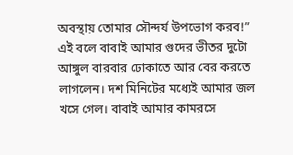অবস্থায় তোমার সৌন্দর্য উপভোগ করব!”
এই বলে বাবাই আমার গুদের ভীতর দুটো আঙ্গুল বারবার ঢোকাতে আর বের করতে লাগলেন। দশ মিনিটের মধ্যেই আমার জল খসে গেল। বাবাই আমার কামরসে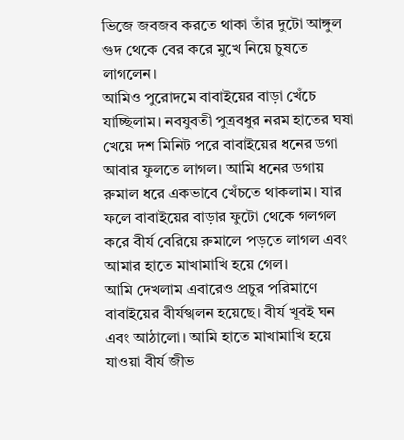ভিজে জবজব করতে থাকা তাঁর দুটো আঙ্গুল গুদ থেকে বের করে মুখে নিয়ে চুষতে লাগলেন।
আমিও পুরোদমে বাবাইয়ের বাড়া খেঁচে যাচ্ছিলাম। নবযুবতী পুত্রবধুর নরম হাতের ঘষা খেয়ে দশ মিনিট পরে বাবাইয়ের ধনের ডগা আবার ফুলতে লাগল। আমি ধনের ডগায় রুমাল ধরে একভাবে খেঁচতে থাকলাম। যার ফলে বাবাইয়ের বাড়ার ফুটো থেকে গলগল করে বীর্য বেরিয়ে রুমালে পড়তে লাগল এবং আমার হাতে মাখামাখি হয়ে গেল।
আমি দেখলাম এবারেও প্রচুর পরিমাণে বাবাইয়ের বীর্যস্খলন হয়েছে। বীর্য খূবই ঘন এবং আঠালো। আমি হাতে মাখামাখি হয়ে যাওয়া বীর্য জীভ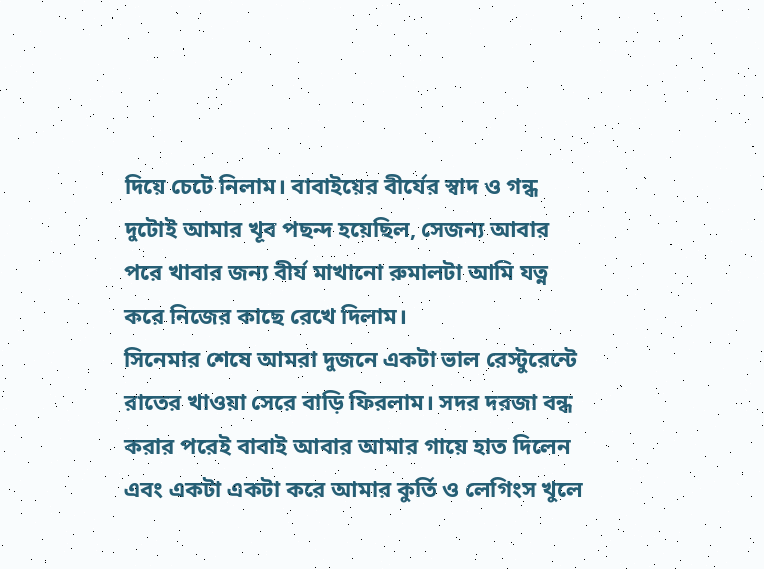দিয়ে চেটে নিলাম। বাবাইয়ের বীর্যের স্বাদ ও গন্ধ দুটোই আমার খূব পছন্দ হয়েছিল, সেজন্য আবার পরে খাবার জন্য বীর্য মাখানো রুমালটা আমি যত্ন করে নিজের কাছে রেখে দিলাম।
সিনেমার শেষে আমরা দুজনে একটা ভাল রেস্টুরেন্টে রাতের খাওয়া সেরে বাড়ি ফিরলাম। সদর দরজা বন্ধ করার পরেই বাবাই আবার আমার গায়ে হাত দিলেন এবং একটা একটা করে আমার কুর্তি ও লেগিংস খুলে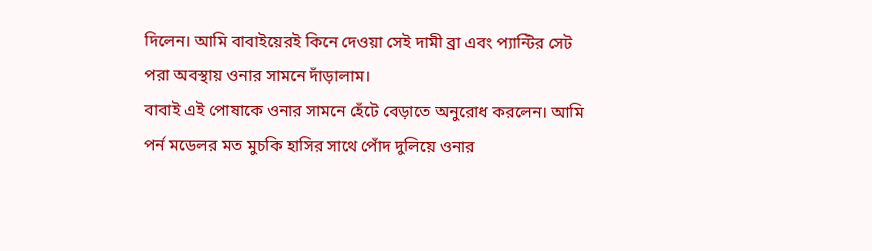দিলেন। আমি বাবাইয়েরই কিনে দেওয়া সেই দামী ব্রা এবং প্যান্টির সেট পরা অবস্থায় ওনার সামনে দাঁড়ালাম।
বাবাই এই পোষাকে ওনার সামনে হেঁটে বেড়াতে অনুরোধ করলেন। আমি পর্ন মডেলর মত মুচকি হাসির সাথে পোঁদ দুলিয়ে ওনার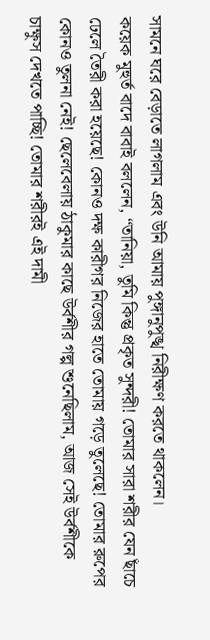সামনে ঘরে বেড়াতে লাগলাম এবং উনি আমায় পুঙ্গানুপুঙ্খ নিরীক্ষণ করতে থাকলেন।
কয়েক মুহুর্ত বাদে বাবাই বললেন, “তানিয়া, তুমি কিন্তু প্রকৃত সুন্দরী! তোমার সারা শরীর যেন ছাঁচে ঢেলে তৈরী করা হয়েছে! কোনও দক্ষ কারীগর নিজের হাতে তোমায় গড়ে তুলেছে! তোমার রুপের কোনও তুলনা নেই! ছেলেবেলায় ঠাকুমার কাছে উর্বশীর গল্প শুনেছিলাম, আজ সেই উর্বশীকে চাক্ষুস দেখতে পাচ্ছি! তোমার শরীরই এই দামী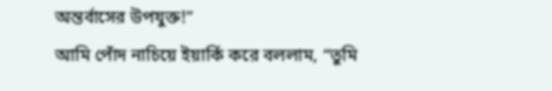অন্তর্বাসের উপযুক্ত!”
আমি পোঁদ নাচিয়ে ইয়ার্কি করে বললাম, “তুমি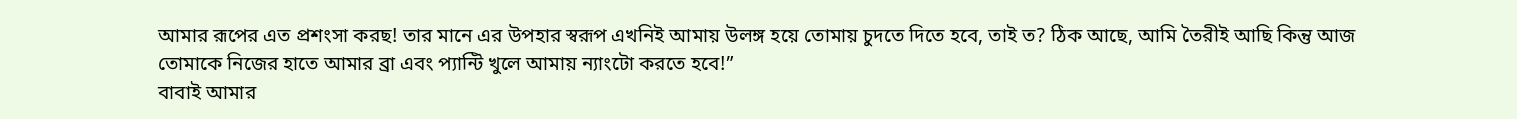আমার রূপের এত প্রশংসা করছ! তার মানে এর উপহার স্বরূপ এখনিই আমায় উলঙ্গ হয়ে তোমায় চুদতে দিতে হবে, তাই ত? ঠিক আছে, আমি তৈরীই আছি কিন্তু আজ তোমাকে নিজের হাতে আমার ব্রা এবং প্যান্টি খুলে আমায় ন্যাংটো করতে হবে!”
বাবাই আমার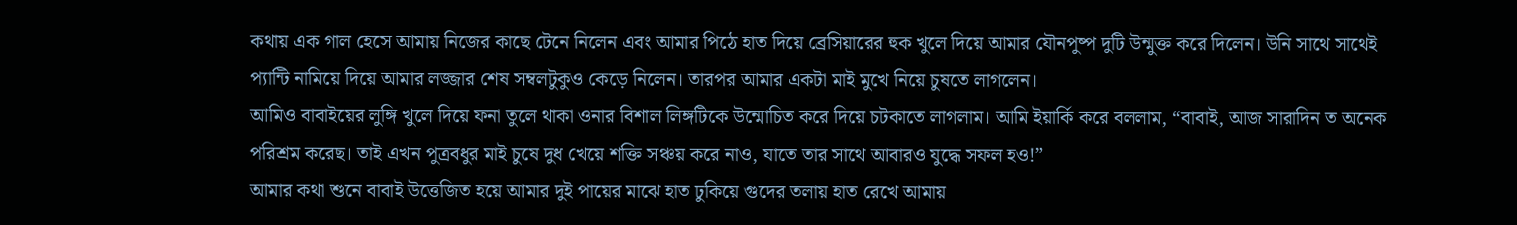কথায় এক গাল হেসে আমায় নিজের কাছে টেনে নিলেন এবং আমার পিঠে হাত দিয়ে ব্রেসিয়ারের হুক খুলে দিয়ে আমার যৌনপুষ্প দুটি উন্মুক্ত করে দিলেন। উনি সাথে সাথেই প্যান্টি নামিয়ে দিয়ে আমার লজ্জার শেষ সম্বলটুকুও কেড়ে নিলেন। তারপর আমার একটা মাই মুখে নিয়ে চুষতে লাগলেন।
আমিও বাবাইয়ের লুঙ্গি খুলে দিয়ে ফনা তুলে থাকা ওনার বিশাল লিঙ্গটিকে উন্মোচিত করে দিয়ে চটকাতে লাগলাম। আমি ইয়ার্কি করে বললাম, “বাবাই, আজ সারাদিন ত অনেক পরিশ্রম করেছ। তাই এখন পুত্রবধুর মাই চুষে দুধ খেয়ে শক্তি সঞ্চয় করে নাও, যাতে তার সাথে আবারও যুদ্ধে সফল হও!”
আমার কথা শুনে বাবাই উত্তেজিত হয়ে আমার দুই পায়ের মাঝে হাত ঢুকিয়ে গুদের তলায় হাত রেখে আমায়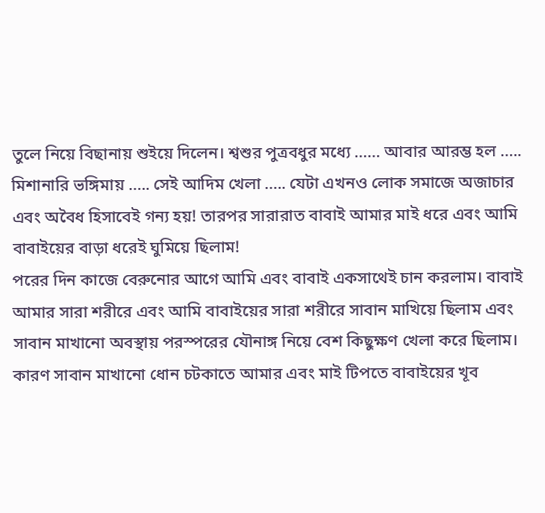তুলে নিয়ে বিছানায় শুইয়ে দিলেন। শ্বশুর পুত্রবধুর মধ্যে …… আবার আরম্ভ হল ….. মিশানারি ভঙ্গিমায় ….. সেই আদিম খেলা ….. যেটা এখনও লোক সমাজে অজাচার এবং অবৈধ হিসাবেই গন্য হয়! তারপর সারারাত বাবাই আমার মাই ধরে এবং আমি বাবাইয়ের বাড়া ধরেই ঘুমিয়ে ছিলাম!
পরের দিন কাজে বেরুনোর আগে আমি এবং বাবাই একসাথেই চান করলাম। বাবাই আমার সারা শরীরে এবং আমি বাবাইয়ের সারা শরীরে সাবান মাখিয়ে ছিলাম এবং সাবান মাখানো অবস্থায় পরস্পরের যৌনাঙ্গ নিয়ে বেশ কিছুক্ষণ খেলা করে ছিলাম। কারণ সাবান মাখানো ধোন চটকাতে আমার এবং মাই টিপতে বাবাইয়ের খূব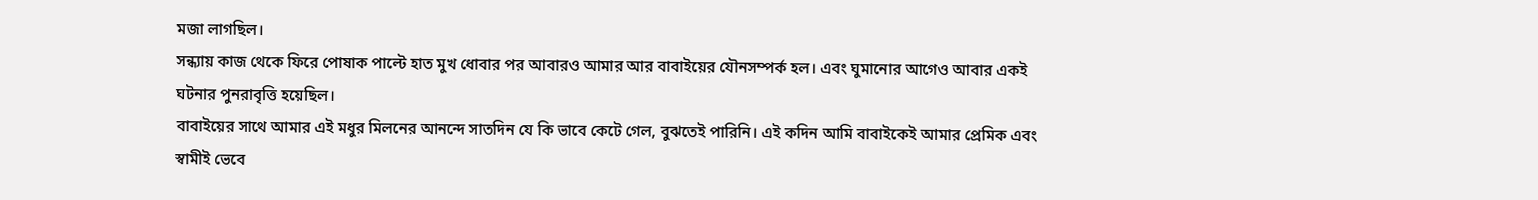মজা লাগছিল।
সন্ধ্যায় কাজ থেকে ফিরে পোষাক পাল্টে হাত মুখ ধোবার পর আবারও আমার আর বাবাইয়ের যৌনসম্পর্ক হল। এবং ঘুমানোর আগেও আবার একই ঘটনার পুনরাবৃত্তি হয়েছিল।
বাবাইয়ের সাথে আমার এই মধুর মিলনের আনন্দে সাতদিন যে কি ভাবে কেটে গেল, বুঝতেই পারিনি। এই কদিন আমি বাবাইকেই আমার প্রেমিক এবং স্বামীই ভেবে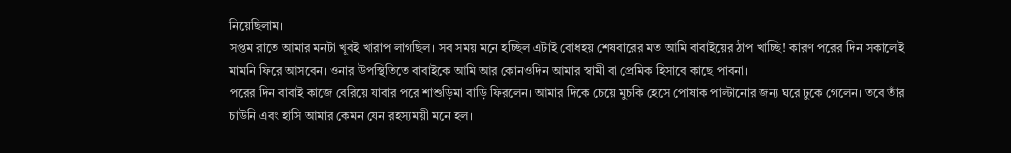নিয়েছিলাম।
সপ্তম রাতে আমার মনটা খূবই খারাপ লাগছিল। সব সময় মনে হচ্ছিল এটাই বোধহয় শেষবারের মত আমি বাবাইয়ের ঠাপ খাচ্ছি! কারণ পরের দিন সকালেই মামনি ফিরে আসবেন। ওনার উপস্থিতিতে বাবাইকে আমি আর কোনওদিন আমার স্বামী বা প্রেমিক হিসাবে কাছে পাবনা।
পরের দিন বাবাই কাজে বেরিয়ে যাবার পরে শাশুড়িমা বাড়ি ফিরলেন। আমার দিকে চেয়ে মুচকি হেসে পোষাক পাল্টানোর জন্য ঘরে ঢুকে গেলেন। তবে তাঁর চাউনি এবং হাসি আমার কেমন যেন রহস্যময়ী মনে হল।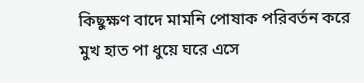কিছুক্ষণ বাদে মামনি পোষাক পরিবর্তন করে মুখ হাত পা ধুয়ে ঘরে এসে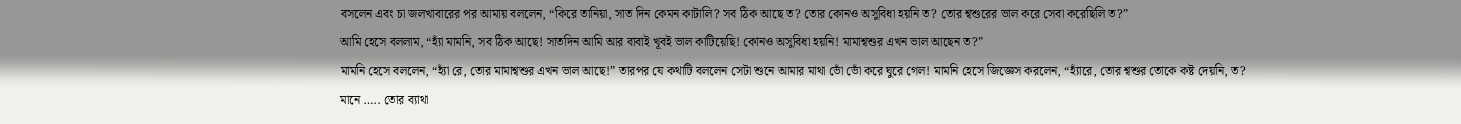বসলেন এবং চা জলখাবারের পর আমায় বললেন, “কিরে তানিয়া, সাত দিন কেমন কাটালি? সব ঠিক আছে ত? তোর কোনও অসুবিধা হয়নি ত? তোর শ্বশুরের ভাল করে সেবা করেছিলি ত?”
আমি হেসে বললাম, “হ্যাঁ মামনি, সব ঠিক আছে! সাতদিন আমি আর বাবাই খূবই ভাল কাটিয়েছি! কোনও অসুবিধা হয়নি! মামাশ্বশুর এখন ভাল আছেন ত?”
মামনি হেসে বললেন, “হ্যাঁ রে, তোর মামাশ্বশুর এখন ভাল আছে!” তারপর যে কথাটি বললেন সেটা শুনে আমার মাথা ভোঁ ভোঁ করে ঘুরে গেল! মামনি হেসে জিজ্ঞেস করলেন, “হ্যাঁরে, তোর শ্বশুর তোকে কষ্ট দেয়নি, ত? মানে ….. তোর ব্যাথা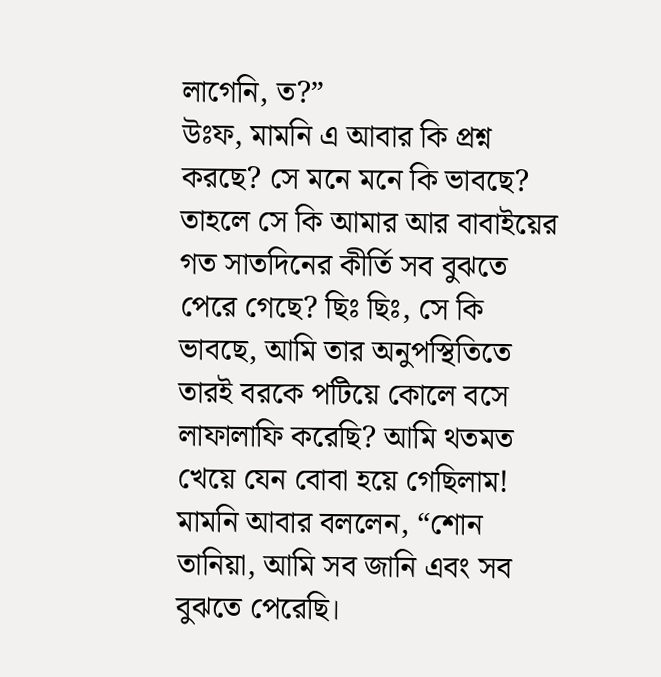লাগেনি, ত?”
উঃফ, মামনি এ আবার কি প্রশ্ন করছে? সে মনে মনে কি ভাবছে? তাহলে সে কি আমার আর বাবাইয়ের গত সাতদিনের কীর্তি সব বুঝতে পেরে গেছে? ছিঃ ছিঃ, সে কি ভাবছে, আমি তার অনুপস্থিতিতে তারই বরকে পটিয়ে কোলে বসে লাফালাফি করেছি? আমি থতমত খেয়ে যেন বোবা হয়ে গেছিলাম!
মামনি আবার বললেন, “শোন তানিয়া, আমি সব জানি এবং সব বুঝতে পেরেছি।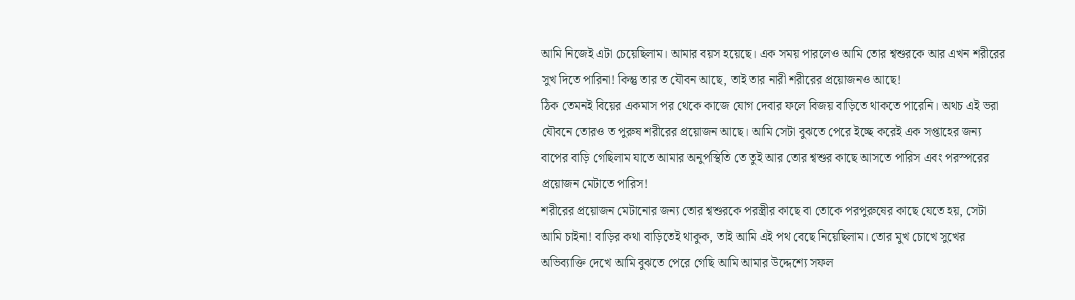আমি নিজেই এটা চেয়েছিলাম। আমার বয়স হয়েছে। এক সময় পারলেও আমি তোর শ্বশুরকে আর এখন শরীরের সুখ দিতে পারিনা! কিন্তু তার ত যৌবন আছে, তাই তার নারী শরীরের প্রয়োজনও আছে!
ঠিক তেমনই বিয়ের একমাস পর থেকে কাজে যোগ দেবার ফলে বিজয় বাড়িতে থাকতে পারেনি। অথচ এই ভরা যৌবনে তোরও ত পুরুষ শরীরের প্রয়োজন আছে। আমি সেটা বুঝতে পেরে ইচ্ছে করেই এক সপ্তাহের জন্য বাপের বাড়ি গেছিলাম যাতে আমার অনুপস্থিতি তে তুই আর তোর শ্বশুর কাছে আসতে পারিস এবং পরস্পরের প্রয়োজন মেটাতে পারিস!
শরীরের প্রয়োজন মেটানোর জন্য তোর শ্বশুরকে পরস্ত্রীর কাছে বা তোকে পরপুরুষের কাছে যেতে হয়, সেটা আমি চাইনা! বাড়ির কথা বাড়িতেই থাকুক, তাই আমি এই পথ বেছে নিয়েছিলাম। তোর মুখ চোখে সুখের অভিব্যাক্তি দেখে আমি বুঝতে পেরে গেছি আমি আমার উদ্দেশ্যে সফল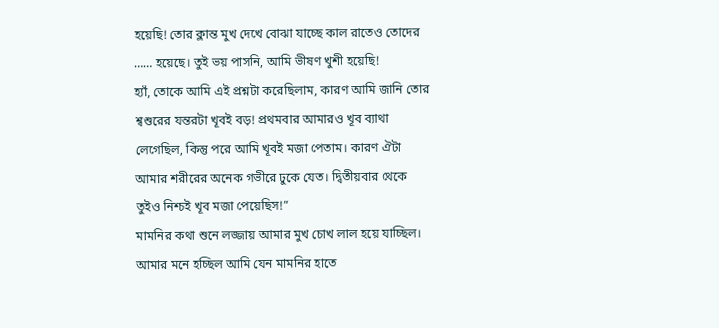হয়েছি! তোর ক্লান্ত মুখ দেখে বোঝা যাচ্ছে কাল রাতেও তোদের …… হয়েছে। তুই ভয় পাসনি, আমি ভীষণ খুশী হয়েছি!
হ্যাঁ, তোকে আমি এই প্রশ্নটা করেছিলাম, কারণ আমি জানি তোর শ্বশুরের যন্তরটা খূবই বড়! প্রথমবার আমারও খূব ব্যাথা লেগেছিল, কিন্তু পরে আমি খূবই মজা পেতাম। কারণ ঐটা আমার শরীরের অনেক গভীরে ঢুকে যেত। দ্বিতীয়বার থেকে তুইও নিশ্চই খূব মজা পেয়েছিস!”
মামনির কথা শুনে লজ্জায় আমার মুখ চোখ লাল হয়ে যাচ্ছিল। আমার মনে হচ্ছিল আমি যেন মামনির হাতে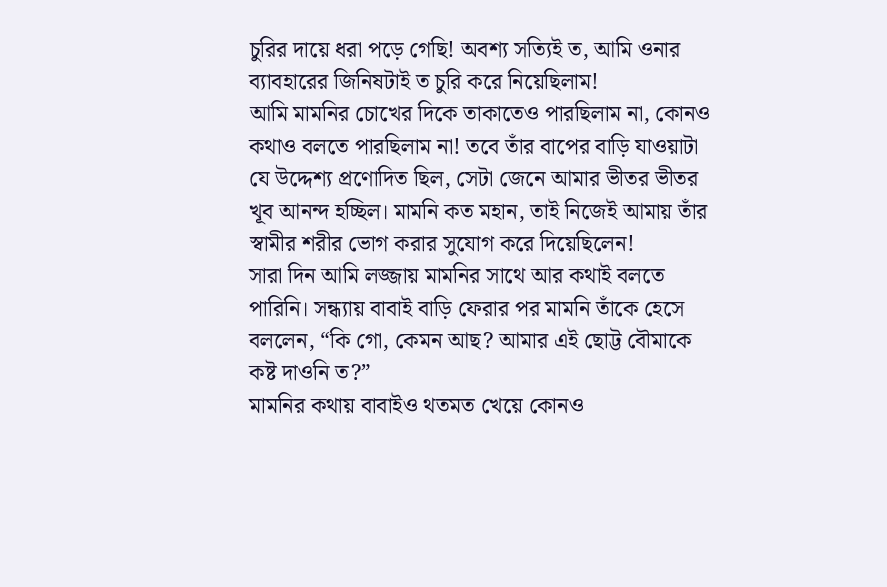চুরির দায়ে ধরা পড়ে গেছি! অবশ্য সত্যিই ত, আমি ওনার ব্যাবহারের জিনিষটাই ত চুরি করে নিয়েছিলাম!
আমি মামনির চোখের দিকে তাকাতেও পারছিলাম না, কোনও কথাও বলতে পারছিলাম না! তবে তাঁর বাপের বাড়ি যাওয়াটা যে উদ্দেশ্য প্রণোদিত ছিল, সেটা জেনে আমার ভীতর ভীতর খূব আনন্দ হচ্ছিল। মামনি কত মহান, তাই নিজেই আমায় তাঁর স্বামীর শরীর ভোগ করার সুযোগ করে দিয়েছিলেন!
সারা দিন আমি লজ্জায় মামনির সাথে আর কথাই বলতে পারিনি। সন্ধ্যায় বাবাই বাড়ি ফেরার পর মামনি তাঁকে হেসে বললেন, “কি গো, কেমন আছ? আমার এই ছোট্ট বৌমাকে কষ্ট দাওনি ত?”
মামনির কথায় বাবাইও থতমত খেয়ে কোনও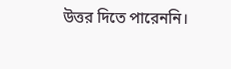উত্তর দিতে পারেননি।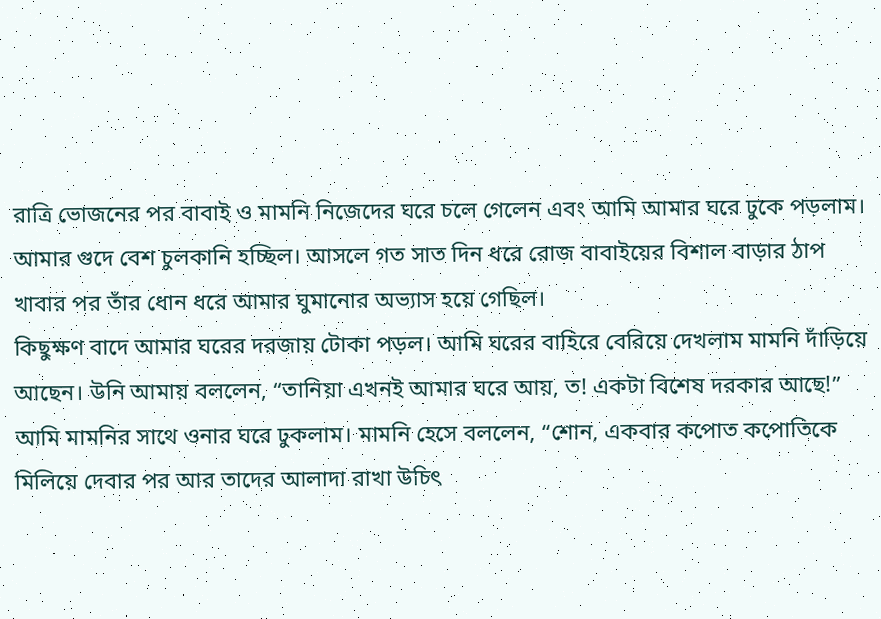রাত্রি ভোজনের পর বাবাই ও মামনি নিজেদের ঘরে চলে গেলেন এবং আমি আমার ঘরে ঢুকে পড়লাম। আমার গুদে বেশ চুলকানি হচ্ছিল। আসলে গত সাত দিন ধরে রোজ বাবাইয়ের বিশাল বাড়ার ঠাপ খাবার পর তাঁর ধোন ধরে আমার ঘুমানোর অভ্যাস হয়ে গেছিল।
কিছুক্ষণ বাদে আমার ঘরের দরজায় টোকা পড়ল। আমি ঘরের বাহিরে বেরিয়ে দেখলাম মামনি দাঁড়িয়ে আছেন। উনি আমায় বললেন, “তানিয়া এখনই আমার ঘরে আয়, ত! একটা বিশেষ দরকার আছে!”
আমি মামনির সাথে ওনার ঘরে ঢুকলাম। মামনি হেসে বললেন, “শোন, একবার কপোত কপোতিকে মিলিয়ে দেবার পর আর তাদের আলাদা রাখা উচিৎ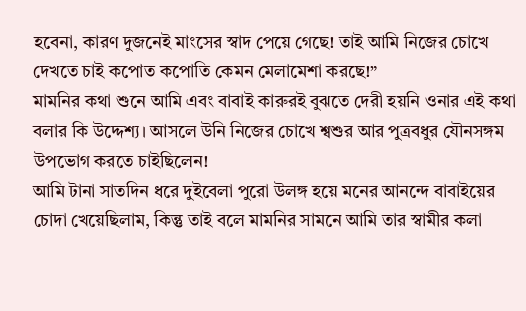হবেনা, কারণ দুজনেই মাংসের স্বাদ পেয়ে গেছে! তাই আমি নিজের চোখে দেখতে চাই কপোত কপোতি কেমন মেলামেশা করছে!”
মামনির কথা শুনে আমি এবং বাবাই কারুরই বুঝতে দেরী হয়নি ওনার এই কথা বলার কি উদ্দেশ্য। আসলে উনি নিজের চোখে শ্বশুর আর পুত্রবধুর যৌনসঙ্গম উপভোগ করতে চাইছিলেন!
আমি টানা সাতদিন ধরে দুইবেলা পুরো উলঙ্গ হয়ে মনের আনন্দে বাবাইয়ের চোদা খেয়েছিলাম, কিন্তু তাই বলে মামনির সামনে আমি তার স্বামীর কলা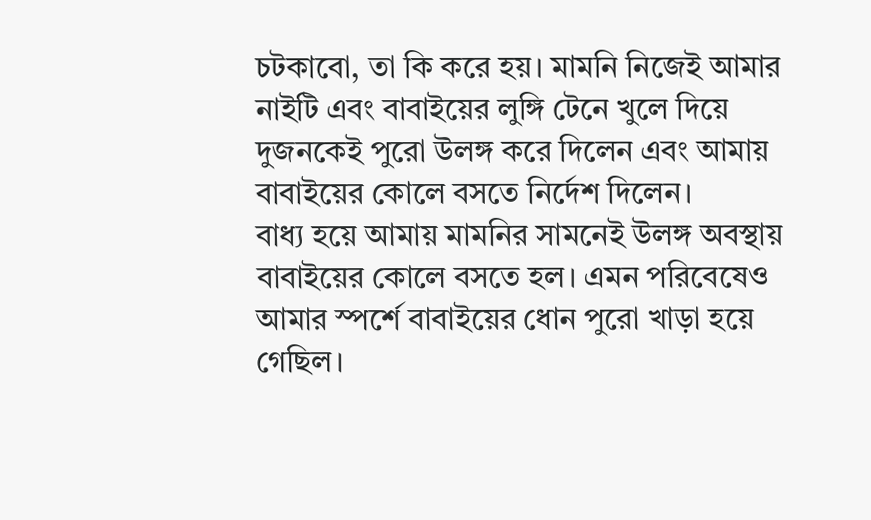চটকাবো, তা কি করে হয়। মামনি নিজেই আমার নাইটি এবং বাবাইয়ের লুঙ্গি টেনে খুলে দিয়ে দুজনকেই পুরো উলঙ্গ করে দিলেন এবং আমায় বাবাইয়ের কোলে বসতে নির্দেশ দিলেন।
বাধ্য হয়ে আমায় মামনির সামনেই উলঙ্গ অবস্থায় বাবাইয়ের কোলে বসতে হল। এমন পরিবেষেও আমার স্পর্শে বাবাইয়ের ধোন পুরো খাড়া হয়ে গেছিল।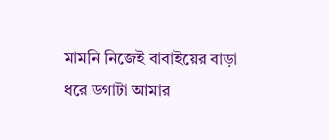মামনি নিজেই বাবাইয়ের বাড়া ধরে ডগাটা আমার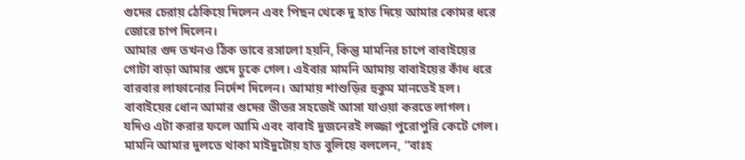গুদের চেরায় ঠেকিয়ে দিলেন এবং পিছন থেকে দু হাত দিয়ে আমার কোমর ধরে জোরে চাপ দিলেন।
আমার গুদ তখনও ঠিক ভাবে রসালো হয়নি, কিন্তু মামনির চাপে বাবাইয়ের গোটা বাড়া আমার গুদে ঢুকে গেল। এইবার মামনি আমায় বাবাইয়ের কাঁধ ধরে বারবার লাফানোর নির্দেশ দিলেন। আমায় শাশুড়ির হুকুম মানতেই হল। বাবাইয়ের ধোন আমার গুদের ভীতর সহজেই আসা যাওয়া করতে লাগল।
যদিও এটা করার ফলে আমি এবং বাবাই দুজনেরই লজ্জা পুরোপুরি কেটে গেল। মামনি আমার দুলতে থাকা মাইদুটোয় হাত বুলিয়ে বললেন, “বাঃহ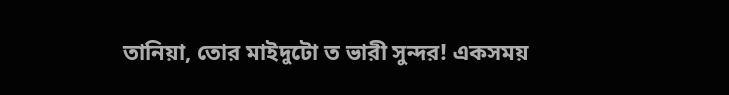তানিয়া, তোর মাইদুটো ত ভারী সুন্দর! একসময়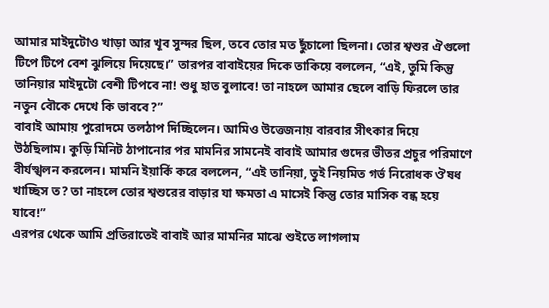আমার মাইদুটোও খাড়া আর খূব সুন্দর ছিল, তবে তোর মত ছুঁচালো ছিলনা। তোর শ্বশুর ঐগুলো টিপে টিপে বেশ ঝুলিয়ে দিয়েছে।” তারপর বাবাইয়ের দিকে তাকিয়ে বললেন, “এই, তুমি কিন্তু তানিয়ার মাইদুটো বেশী টিপবে না! শুধু হাত বুলাবে! তা নাহলে আমার ছেলে বাড়ি ফিরলে তার নতুন বৌকে দেখে কি ভাববে?”
বাবাই আমায় পুরোদমে তলঠাপ দিচ্ছিলেন। আমিও উত্তেজনায় বারবার সীৎকার দিয়ে উঠছিলাম। কুড়ি মিনিট ঠাপানোর পর মামনির সামনেই বাবাই আমার গুদের ভীতর প্রচুর পরিমাণে বীর্যস্খলন করলেন। মামনি ইয়ার্কি করে বললেন, “এই তানিয়া, তুই নিয়মিত গর্ভ নিরোধক ঔষধ খাচ্ছিস ত? তা নাহলে তোর শ্বশুরের বাড়ার যা ক্ষমতা এ মাসেই কিন্তু তোর মাসিক বন্ধ হয়ে যাবে!”
এরপর থেকে আমি প্রতিরাতেই বাবাই আর মামনির মাঝে শুইতে লাগলাম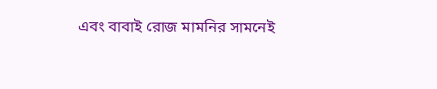এবং বাবাই রোজ মামনির সামনেই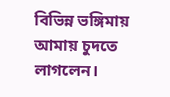বিভিন্ন ভঙ্গিমায় আমায় চুদতে লাগলেন।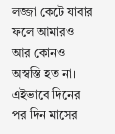লজ্জা কেটে যাবার ফলে আমারও আর কোনও অস্বস্তি হত না। এইভাবে দিনের পর দিন মাসের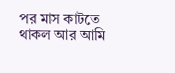পর মাস কাটতে থাকল আর আমি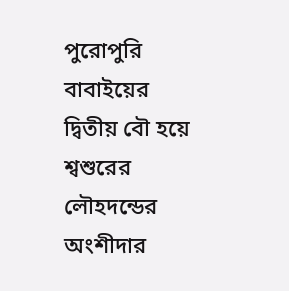পুরোপুরি বাবাইয়ের দ্বিতীয় বৌ হয়ে শ্বশুরের লৌহদন্ডের অংশীদার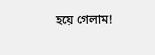হয়ে গেলাম!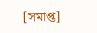[সমাপ্ত]